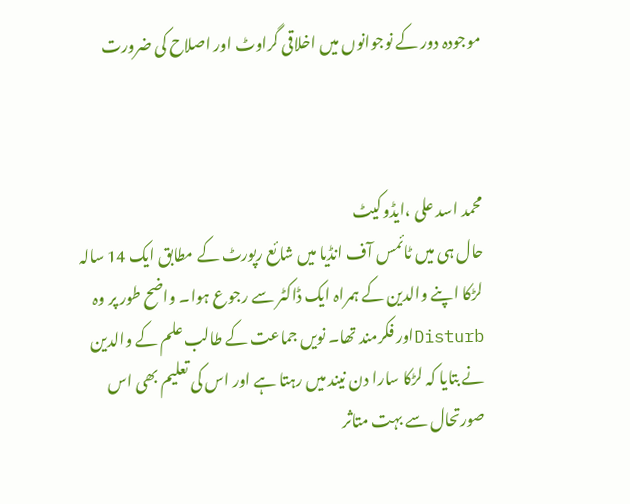موجودہ دور کے نوجوانوں میں اخلاقی گراوٹ اور اصلاح کی ضرورت



محمد اسد علی ،ایڈوکیٹ
حال ہی میں ٹائمس آف انڈیا میں شائع رپورٹ کے مطابق ایک 14 سالہ لڑکا اپنے والدین کے ہمراہ ایک ڈاکٹر سے رجوع ہوا۔ واضح طور پر وہ Disturbاور فکرمند تھا۔ نویں جماعت کے طالب علم کے والدین نے بتایا کہ لڑکا سارا دن نیند میں رہتا ہے اور اس کی تعلیم بھی اس صورتحال سے بہت متاثر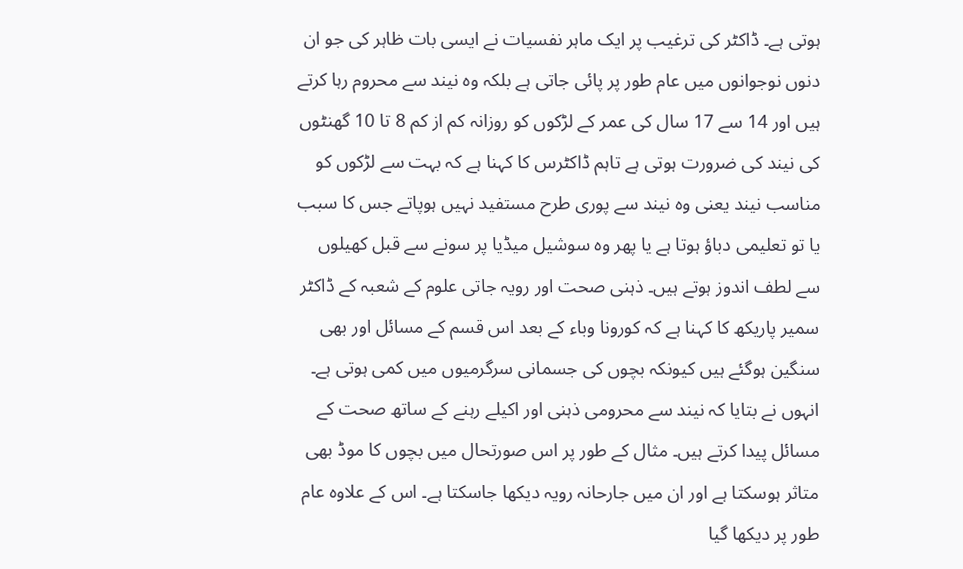ہوتی ہے۔ ڈاکٹر کی ترغیب پر ایک ماہر نفسیات نے ایسی بات ظاہر کی جو ان دنوں نوجوانوں میں عام طور پر پائی جاتی ہے بلکہ وہ نیند سے محروم رہا کرتے ہیں اور 14 سے 17 سال کی عمر کے لڑکوں کو روزانہ کم از کم 8 تا 10 گھنٹوں کی نیند کی ضرورت ہوتی ہے تاہم ڈاکٹرس کا کہنا ہے کہ بہت سے لڑکوں کو مناسب نیند یعنی وہ نیند سے پوری طرح مستفید نہیں ہوپاتے جس کا سبب یا تو تعلیمی دباؤ ہوتا ہے یا پھر وہ سوشیل میڈیا پر سونے سے قبل کھیلوں سے لطف اندوز ہوتے ہیں۔ ذہنی صحت اور رویہ جاتی علوم کے شعبہ کے ڈاکٹر سمیر پاریکھ کا کہنا ہے کہ کورونا وباء کے بعد اس قسم کے مسائل اور بھی سنگین ہوگئے ہیں کیونکہ بچوں کی جسمانی سرگرمیوں میں کمی ہوتی ہے۔ انہوں نے بتایا کہ نیند سے محرومی ذہنی اور اکیلے رہنے کے ساتھ صحت کے مسائل پیدا کرتے ہیں۔ مثال کے طور پر اس صورتحال میں بچوں کا موڈ بھی متاثر ہوسکتا ہے اور ان میں جارحانہ رویہ دیکھا جاسکتا ہے۔ اس کے علاوہ عام طور پر دیکھا گیا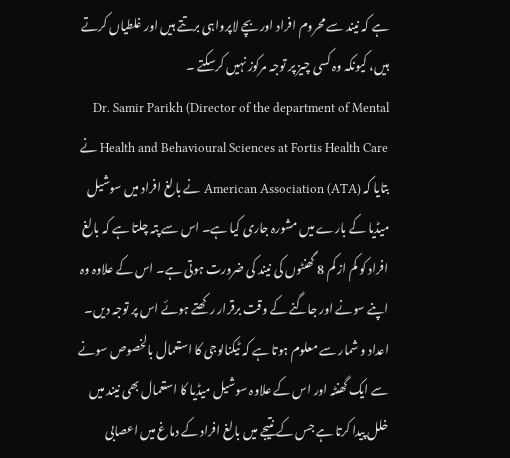ہے کہ نیند سے محروم افراد اور بچے لاپرواہی برتتے ہیں اور غلطیاں کرتے ہیں، کیونکہ وہ کسی چیز پر توجہ مرکوز نہیں کرسکتے ۔
Dr. Samir Parikh (Director of the department of Mental Health and Behavioural Sciences at Fortis Health Care نے بتایا کہ American Association (ATA) نے بالغ افراد میں سوشیل میڈیا کے بارے میں مشورہ جاری کیا ہے۔ اس سے پتہ چلتا ہے کہ بالغ افراد کو کم از کم 8 گھنٹوں کی نیند کی ضرورت ہوتی ہے۔ اس کے علاوہ وہ اپنے سونے اور جاگنے کے وقت برقرار رکھتے ہوئے اس پر توجہ دیں۔ اعداد و شمار سے معلوم ہوتا ہے کہ ٹیکنالوجی کا استعمال بالخصوص سونے سے ایک گھنٹہ اور اس کے علاوہ سوشیل میڈیا کا استعمال بھی نیند میں خلل پیدا کرتا ہے جس کے نتیجے میں بالغ افراد کے دماغ میں اعصابی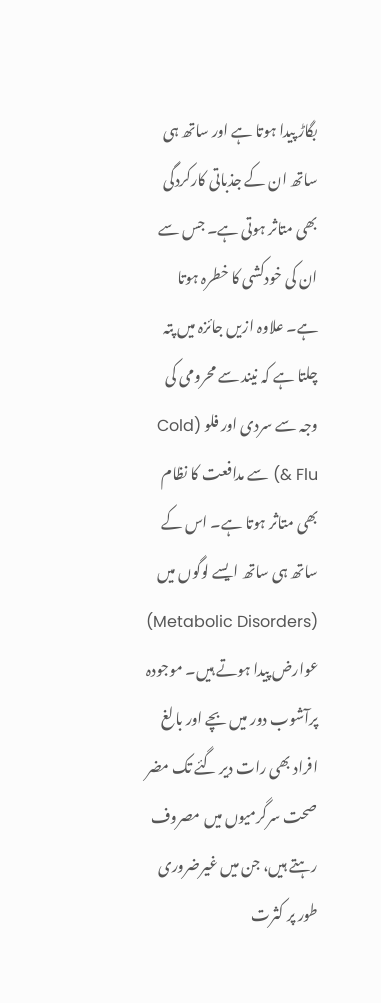بگاڑ پیدا ہوتا ہے اور ساتھ ہی ساتھ ان کے جذباتی کارکردگی بھی متاثر ہوتی ہے۔ جس سے ان کی خودکشی کا خطرہ ہوتا ہے۔ علاوہ ازیں جائزہ میں پتہ چلتا ہے کہ نیند سے محرومی کی وجہ سے سردی اور فلو (Cold & Flu) سے مدافعت کا نظام بھی متاثر ہوتا ہے۔ اس کے ساتھ ہی ساتھ ایسے لوگوں میں (Metabolic Disorders) عوارض پیدا ہوتے ہیں۔ موجودہ پرآشوب دور میں بچے اور بالغ افراد بھی رات دیر گئے تک مضر صحت سرگرمیوں میں مصروف رہتے ہیں، جن میں غیرضروری طور پر کثرت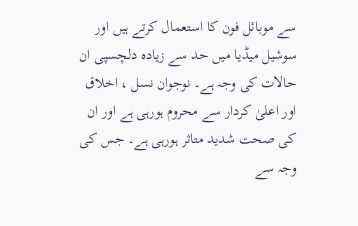سے موبائل فون کا استعمال کرتے ہیں اور سوشیل میڈیا میں حد سے زیادہ دلچسپی ان حالات کی وجہ ہے۔ نوجوان نسل ، اخلاق اور اعلیٰ کردار سے محروم ہورہی ہے اور ان کی صحت شدید متاثر ہورہی ہے۔ جس کی وجہ سے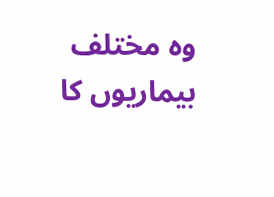وہ مختلف بیماریوں کا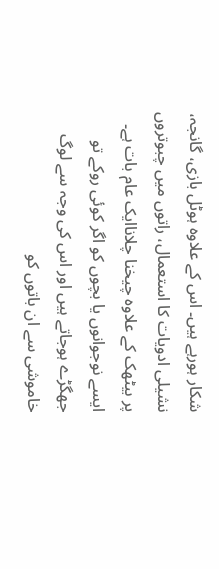شکار ہورہے ہیں۔ اس کے علاوہ ہوٹل بازی، گانجہ، نشیلی ادویات کا استعمال، راتوں میں چبوتروں پر بیٹھک کے علاوہ چیخنا چلاناایک عام بات ہے۔ ایسے نوجوانوں یا بچوں کو اگر کوئی روکے تو جھگڑے ہوجاتے ہیں اور اس کی وجہ سے لوگ خاموشی سے ان باتوں کو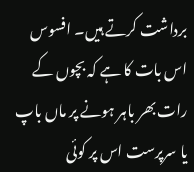برداشت کرتے ہیں۔ افسوس اس بات کا ہے کہ بچوں کے رات بھر باہر ہونے پر ماں باپ یا سرپرست اس پر کوئی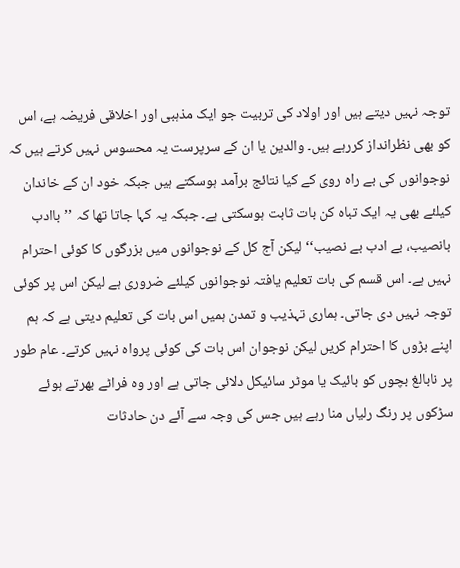توجہ نہیں دیتے ہیں اور اولاد کی تربیت جو ایک مذہبی اور اخلاقی فریضہ ہے، اس کو بھی نظرانداز کررہے ہیں۔ والدین یا ان کے سرپرست یہ محسوس نہیں کرتے ہیں کہ نوجوانوں کی بے راہ روی کے کیا نتائج برآمد ہوسکتے ہیں جبکہ خود ان کے خاندان کیلئے بھی یہ ایک تباہ کن بات ثابت ہوسکتی ہے۔ جبکہ یہ کہا جاتا تھا کہ ’’باادب بانصیب، بے ادب بے نصیب‘‘ لیکن آج کل کے نوجوانوں میں بزرگوں کا کوئی احترام نہیں ہے۔ اس قسم کی بات تعلیم یافتہ نوجوانوں کیلئے ضروری ہے لیکن اس پر کوئی توجہ نہیں دی جاتی۔ ہماری تہذیب و تمدن ہمیں اس بات کی تعلیم دیتی ہے کہ ہم اپنے بڑوں کا احترام کریں لیکن نوجوان اس بات کی کوئی پرواہ نہیں کرتے۔ عام طور پر نابالغ بچوں کو بائیک یا موٹر سائیکل دلائی جاتی ہے اور وہ فراٹے بھرتے ہوئے سڑکوں پر رنگ رلیاں منا رہے ہیں جس کی وجہ سے آئے دن حادثات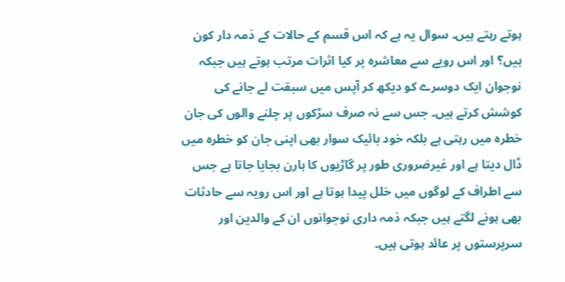ہوتے رہتے ہیں۔ سوال یہ ہے کہ اس قسم کے حالات کے ذمہ دار کون ہیں؟ اور اس رویے سے معاشرہ پر کیا اثرات مرتب ہوتے ہیں جبکہ نوجوان ایک دوسرے کو دیکھ کر آپس میں سبقت لے جانے کی کوشش کرتے ہیں۔ جس سے نہ صرف سڑکوں پر چلنے والوں کی جان خطرہ میں رہتی ہے بلکہ خود بائیک سوار بھی اپنی جان کو خطرہ میں ڈال دیتا ہے اور غیرضروری طور پر گاڑیوں کا ہارن بجایا جاتا ہے جس سے اطراف کے لوگوں میں خلل پیدا ہوتا ہے اور اس رویہ سے حادثات بھی ہونے لگتے ہیں جبکہ ذمہ داری نوجوانوں ان کے والدین اور سرپرستوں پر عائد ہوتی ہیں۔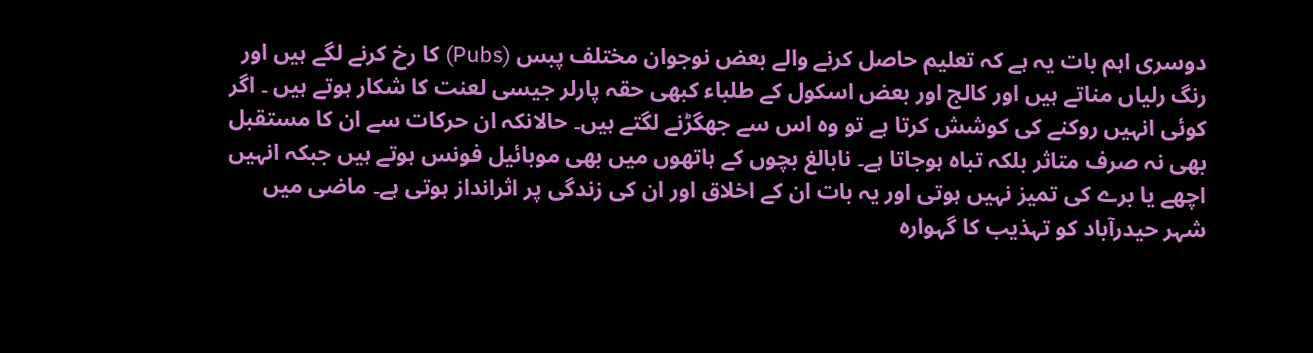دوسری اہم بات یہ ہے کہ تعلیم حاصل کرنے والے بعض نوجوان مختلف پبس (Pubs) کا رخ کرنے لگے ہیں اور رنگ رلیاں مناتے ہیں اور کالج اور بعض اسکول کے طلباء کبھی حقہ پارلر جیسی لعنت کا شکار ہوتے ہیں ۔ اگر کوئی انہیں روکنے کی کوشش کرتا ہے تو وہ اس سے جھگڑنے لگتے ہیں۔ حالانکہ ان حرکات سے ان کا مستقبل بھی نہ صرف متاثر بلکہ تباہ ہوجاتا ہے۔ نابالغ بچوں کے ہاتھوں میں بھی موبائیل فونس ہوتے ہیں جبکہ انہیں اچھے یا برے کی تمیز نہیں ہوتی اور یہ بات ان کے اخلاق اور ان کی زندگی پر اثرانداز ہوتی ہے۔ ماضی میں شہر حیدرآباد کو تہذیب کا گہوارہ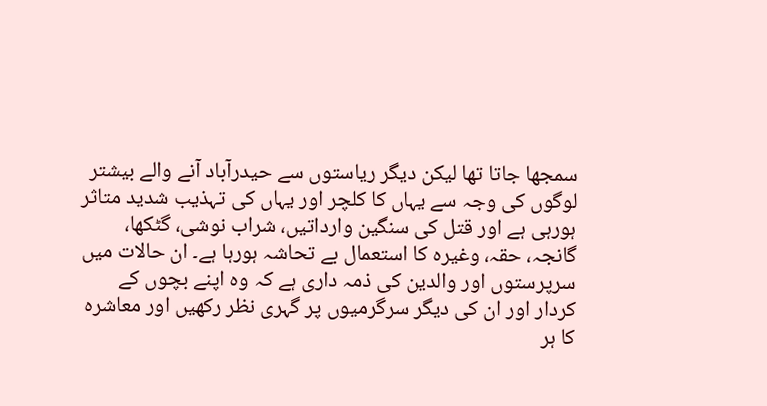سمجھا جاتا تھا لیکن دیگر ریاستوں سے حیدرآباد آنے والے بیشتر لوگوں کی وجہ سے یہاں کا کلچر اور یہاں کی تہذیب شدید متاثر ہورہی ہے اور قتل کی سنگین وارداتیں، شراب نوشی، گٹکھا، گانجہ، حقہ، وغیرہ کا استعمال بے تحاشہ ہورہا ہے۔ ان حالات میں سرپرستوں اور والدین کی ذمہ داری ہے کہ وہ اپنے بچوں کے کردار اور ان کی دیگر سرگرمیوں پر گہری نظر رکھیں اور معاشرہ کا ہر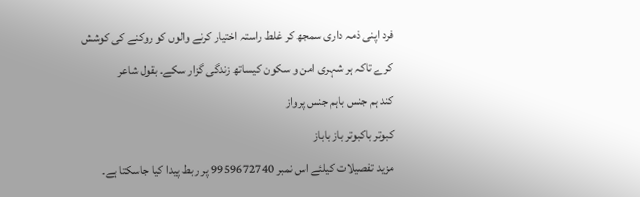فرد اپنی ذمہ داری سمجھ کر غلط راستہ اختیار کرنے والوں کو روکنے کی کوشش کرے تاکہ ہر شہری امن و سکون کیساتھ زندگی گزار سکے۔ بقول شاعر
کند ہم جنس باہم جنس پرواز
کبوتر باکبوتر باز باباز
مزید تفصیلات کیلئے اس نمبر 9959672740 پر ربط پیدا کیا جاسکتا ہے۔